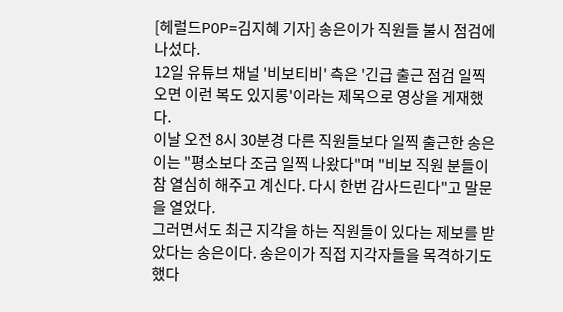[헤럴드POP=김지혜 기자] 송은이가 직원들 불시 점검에 나섰다.
12일 유튜브 채널 '비보티비' 측은 '긴급 출근 점검 일찍 오면 이런 복도 있지롱'이라는 제목으로 영상을 게재했다.
이날 오전 8시 30분경 다른 직원들보다 일찍 출근한 송은이는 "평소보다 조금 일찍 나왔다"며 "비보 직원 분들이 참 열심히 해주고 계신다. 다시 한번 감사드린다"고 말문을 열었다.
그러면서도 최근 지각을 하는 직원들이 있다는 제보를 받았다는 송은이다. 송은이가 직접 지각자들을 목격하기도 했다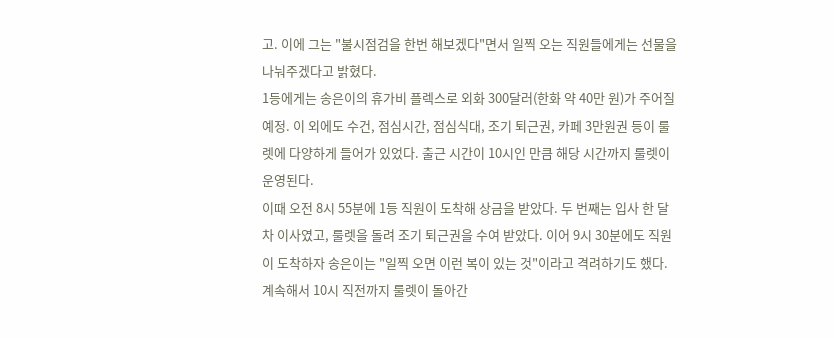고. 이에 그는 "불시점검을 한번 해보겠다"면서 일찍 오는 직원들에게는 선물을 나눠주겠다고 밝혔다.
1등에게는 송은이의 휴가비 플렉스로 외화 300달러(한화 약 40만 원)가 주어질 예정. 이 외에도 수건, 점심시간, 점심식대, 조기 퇴근권, 카페 3만원권 등이 룰렛에 다양하게 들어가 있었다. 출근 시간이 10시인 만큼 해당 시간까지 룰렛이 운영된다.
이때 오전 8시 55분에 1등 직원이 도착해 상금을 받았다. 두 번째는 입사 한 달차 이사였고, 룰렛을 돌려 조기 퇴근권을 수여 받았다. 이어 9시 30분에도 직원이 도착하자 송은이는 "일찍 오면 이런 복이 있는 것"이라고 격려하기도 했다.
계속해서 10시 직전까지 룰렛이 돌아간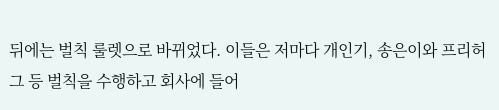뒤에는 벌칙 룰렛으로 바뀌었다. 이들은 저마다 개인기, 송은이와 프리허그 등 벌칙을 수행하고 회사에 들어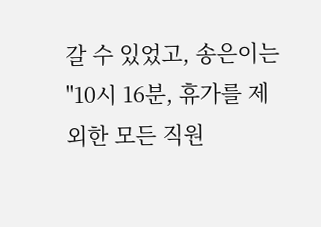갈 수 있었고, 송은이는 "10시 16분, 휴가를 제외한 모든 직원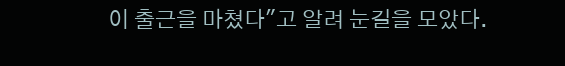이 출근을 마쳤다"고 알려 눈길을 모았다.